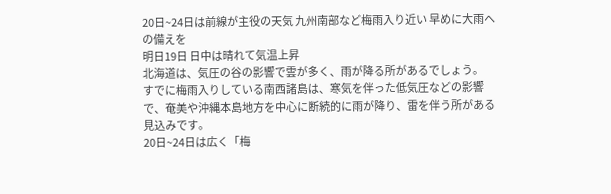20日~24日は前線が主役の天気 九州南部など梅雨入り近い 早めに大雨への備えを
明日19日 日中は晴れて気温上昇
北海道は、気圧の谷の影響で雲が多く、雨が降る所があるでしょう。
すでに梅雨入りしている南西諸島は、寒気を伴った低気圧などの影響で、奄美や沖縄本島地方を中心に断続的に雨が降り、雷を伴う所がある見込みです。
20日~24日は広く「梅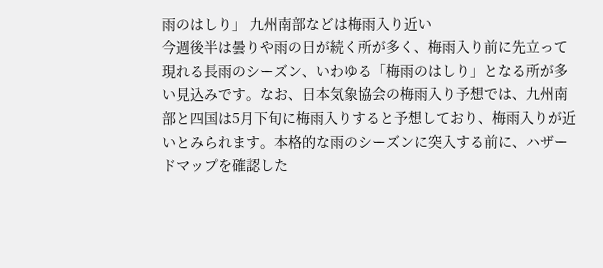雨のはしり」 九州南部などは梅雨入り近い
今週後半は曇りや雨の日が続く所が多く、梅雨入り前に先立って現れる長雨のシーズン、いわゆる「梅雨のはしり」となる所が多い見込みです。なお、日本気象協会の梅雨入り予想では、九州南部と四国は5月下旬に梅雨入りすると予想しており、梅雨入りが近いとみられます。本格的な雨のシーズンに突入する前に、ハザードマップを確認した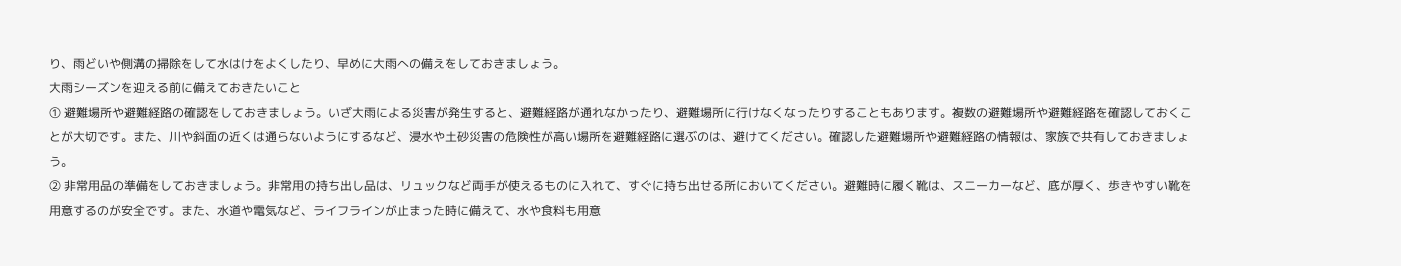り、雨どいや側溝の掃除をして水はけをよくしたり、早めに大雨への備えをしておきましょう。
大雨シーズンを迎える前に備えておきたいこと
① 避難場所や避難経路の確認をしておきましょう。いざ大雨による災害が発生すると、避難経路が通れなかったり、避難場所に行けなくなったりすることもあります。複数の避難場所や避難経路を確認しておくことが大切です。また、川や斜面の近くは通らないようにするなど、浸水や土砂災害の危険性が高い場所を避難経路に選ぶのは、避けてください。確認した避難場所や避難経路の情報は、家族で共有しておきましょう。
② 非常用品の準備をしておきましょう。非常用の持ち出し品は、リュックなど両手が使えるものに入れて、すぐに持ち出せる所においてください。避難時に履く靴は、スニーカーなど、底が厚く、歩きやすい靴を用意するのが安全です。また、水道や電気など、ライフラインが止まった時に備えて、水や食料も用意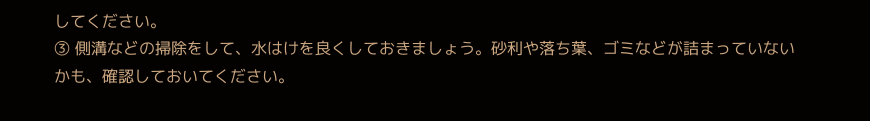してください。
③ 側溝などの掃除をして、水はけを良くしておきましょう。砂利や落ち葉、ゴミなどが詰まっていないかも、確認しておいてください。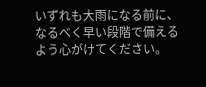いずれも大雨になる前に、なるべく早い段階で備えるよう心がけてください。